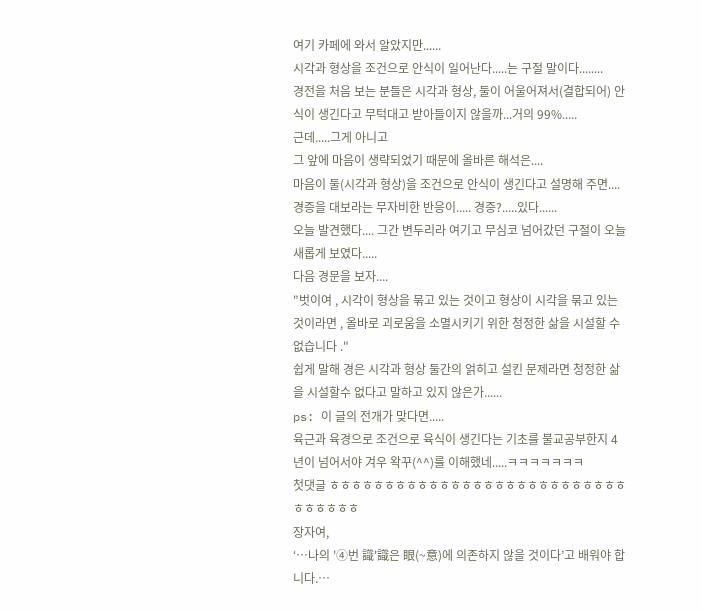여기 카페에 와서 알았지만......
시각과 형상을 조건으로 안식이 일어난다.....는 구절 말이다........
경전을 처음 보는 분들은 시각과 형상, 둘이 어울어져서(결합되어) 안식이 생긴다고 무턱대고 받아들이지 않을까...거의 99%.....
근데.....그게 아니고
그 앞에 마음이 생략되었기 때문에 올바른 해석은....
마음이 둘(시각과 형상)을 조건으로 안식이 생긴다고 설명해 주면....
경증을 대보라는 무자비한 반응이..... 경증?.....있다......
오늘 발견했다.... 그간 변두리라 여기고 무심코 넘어갔던 구절이 오늘 새롭게 보였다.....
다음 경문을 보자....
"벗이여 , 시각이 형상을 묶고 있는 것이고 형상이 시각을 묶고 있는 것이라면 , 올바로 괴로움을 소멸시키기 위한 청정한 삶을 시설할 수 없습니다 ."
쉽게 말해 경은 시각과 형상 둘간의 얽히고 설킨 문제라면 청정한 삶을 시설할수 없다고 말하고 있지 않은가......
ps: 이 글의 전개가 맞다면.....
육근과 육경으로 조건으로 육식이 생긴다는 기초를 불교공부한지 4년이 넘어서야 겨우 왁꾸(^^)를 이해했네.....ㅋㅋㅋㅋㅋㅋㅋ
첫댓글 ㅎㅎㅎㅎㅎㅎㅎㅎㅎㅎㅎㅎㅎㅎㅎㅎㅎㅎㅎㅎㅎㅎㅎㅎㅎㅎㅎㅎㅎㅎㅎㅎㅎ
장자여,
‘…나의 '④번 識'識은 眼(~意)에 의존하지 않을 것이다’고 배워야 합니다.…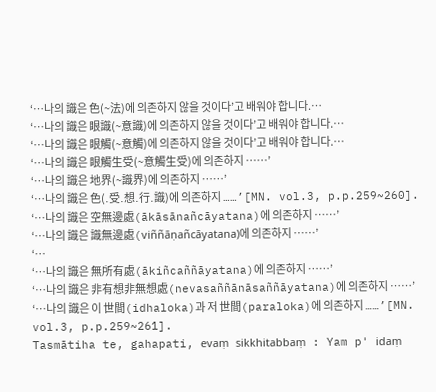‘…나의 識은 色(~法)에 의존하지 않을 것이다’고 배워야 합니다.…
‘…나의 識은 眼識(~意識)에 의존하지 않을 것이다’고 배워야 합니다.…
‘…나의 識은 眼觸(~意觸)에 의존하지 않을 것이다’고 배워야 합니다.…
‘…나의 識은 眼觸生受(~意觸生受)에 의존하지 ……’
‘…나의 識은 地界(~識界)에 의존하지 ……’
‘…나의 識은 色(․受․想․行․識)에 의존하지 ……’[MN. vol.3, p.p.259~260].
‘…나의 識은 空無邊處(ākāsānañcāyatana)에 의존하지 ……’
‘…나의 識은 識無邊處(viññāṇañcāyatana)에 의존하지 ……’
‘…
‘…나의 識은 無所有處(ākiñcaññāyatana)에 의존하지 ……’
‘…나의 識은 非有想非無想處(nevasaññānāsaññāyatana)에 의존하지 ……’
‘…나의 識은 이 世間(idhaloka)과 저 世間(paraloka)에 의존하지 ……’[MN. vol.3, p.p.259~261].
Tasmātiha te, gahapati, evaṃ sikkhitabbaṃ : Yam p' idaṃ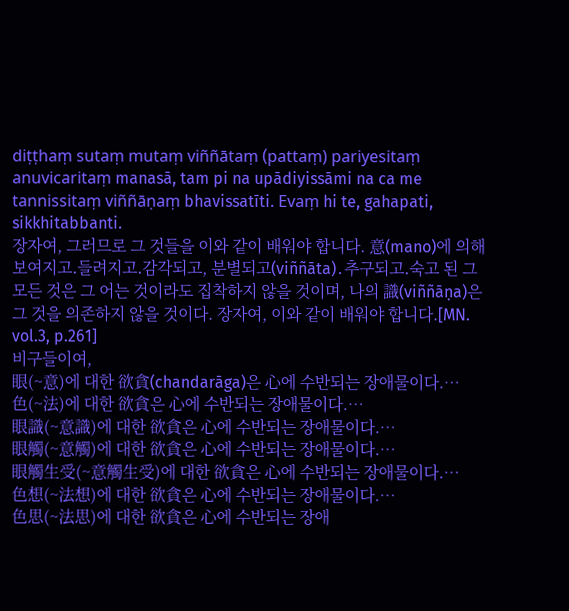diṭṭhaṃ sutaṃ mutaṃ viññātaṃ (pattaṃ) pariyesitaṃ anuvicaritaṃ manasā, tam pi na upādiyissāmi na ca me tannissitaṃ viññāṇaṃ bhavissatīti. Evaṃ hi te, gahapati, sikkhitabbanti.
장자여, 그러므로 그 것들을 이와 같이 배워야 합니다. 意(mano)에 의해 보여지고․들려지고․감각되고, 분별되고(viññāta)․추구되고․숙고 된 그 모든 것은 그 어는 것이라도 집착하지 않을 것이며, 나의 識(viññāṇa)은 그 것을 의존하지 않을 것이다. 장자여, 이와 같이 배워야 합니다.[MN. vol.3, p.261]
비구들이여,
眼(~意)에 대한 欲貪(chandarāga)은 心에 수반되는 장애물이다.…
色(~法)에 대한 欲貪은 心에 수반되는 장애물이다.…
眼識(~意識)에 대한 欲貪은 心에 수반되는 장애물이다.…
眼觸(~意觸)에 대한 欲貪은 心에 수반되는 장애물이다.…
眼觸生受(~意觸生受)에 대한 欲貪은 心에 수반되는 장애물이다.…
色想(~法想)에 대한 欲貪은 心에 수반되는 장애물이다.…
色思(~法思)에 대한 欲貪은 心에 수반되는 장애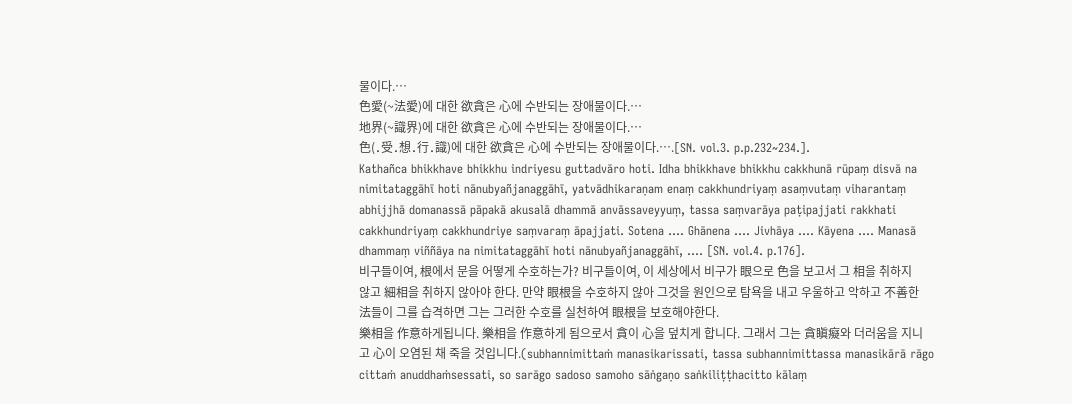물이다.…
色愛(~法愛)에 대한 欲貪은 心에 수반되는 장애물이다.…
地界(~識界)에 대한 欲貪은 心에 수반되는 장애물이다.…
色(․受․想․行․識)에 대한 欲貪은 心에 수반되는 장애물이다.….[SN. vol.3. p.p.232~234.].
Kathañca bhikkhave bhikkhu indriyesu guttadvāro hoti. Idha bhikkhave bhikkhu cakkhunā rūpaṃ disvā na nimitataggāhī hoti nānubyañjanaggāhī, yatvādhikaraṇam enaṃ cakkhundriyaṃ asaṃvutaṃ viharantaṃ abhijjhā domanassā pāpakā akusalā dhammā anvāssaveyyuṃ, tassa saṃvarāya paṭipajjati rakkhati cakkhundriyaṃ cakkhundriye saṃvaraṃ āpajjati. Sotena …. Ghānena …. Jivhāya …. Kāyena …. Manasā dhammaṃ viññāya na nimitataggāhī hoti nānubyañjanaggāhī, …. [SN. vol.4. p.176].
비구들이여, 根에서 문을 어떻게 수호하는가? 비구들이여, 이 세상에서 비구가 眼으로 色을 보고서 그 相을 취하지 않고 細相을 취하지 않아야 한다. 만약 眼根을 수호하지 않아 그것을 원인으로 탐욕을 내고 우울하고 악하고 不善한 法들이 그를 습격하면 그는 그러한 수호를 실천하여 眼根을 보호해야한다.
樂相을 作意하게됩니다. 樂相을 作意하게 됨으로서 貪이 心을 덮치게 합니다. 그래서 그는 貪瞋癡와 더러움을 지니고 心이 오염된 채 죽을 것입니다.(subhannimittaṁ manasikarissati, tassa subhannimittassa manasikārā rāgo cittaṁ anuddhaṁsessati, so sarāgo sadoso samoho sāṅgaṇo saṅkiliṭṭhacitto kālaṃ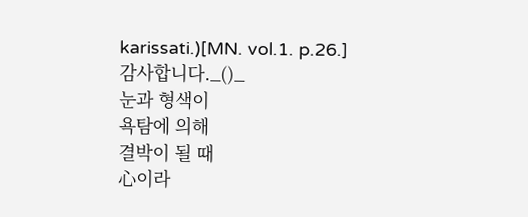karissati.)[MN. vol.1. p.26.]
감사합니다._()_
눈과 형색이
욕탐에 의해
결박이 될 때
心이라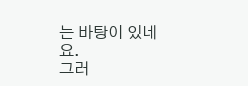는 바탕이 있네요.
그러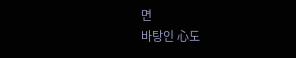면
바탕인 心도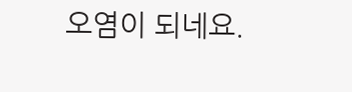오염이 되네요.